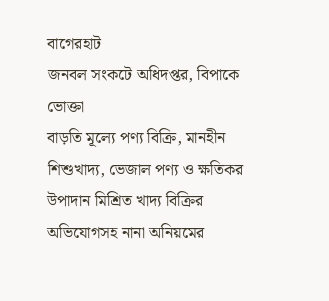বাগেরহাট
জনবল সংকটে অধিদপ্তর, বিপাকে ভোক্তা
বাড়তি মূল্যে পণ্য বিক্রি, মানহীন শিশুখাদ্য, ভেজাল পণ্য ও ক্ষতিকর উপাদান মিশ্রিত খাদ্য বিক্রির অভিযোগসহ নানা অনিয়মের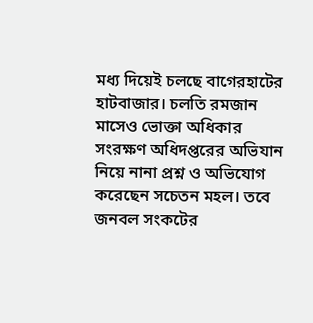মধ্য দিয়েই চলছে বাগেরহাটের হাটবাজার। চলতি রমজান মাসেও ভোক্তা অধিকার সংরক্ষণ অধিদপ্তরের অভিযান নিয়ে নানা প্রশ্ন ও অভিযোগ করেছেন সচেতন মহল। তবে জনবল সংকটের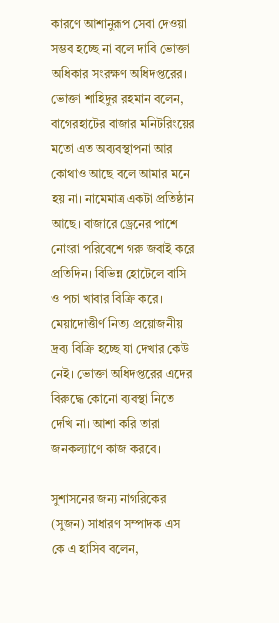কারণে আশানুরূপ সেবা দেওয়া সম্ভব হচ্ছে না বলে দাবি ভোক্তা অধিকার সংরক্ষণ অধিদপ্তরের।
ভোক্তা শাহিদুর রহমান বলেন, বাগেরহাটের বাজার মনিটরিংয়ের মতো এত অব্যবস্থাপনা আর কোথাও আছে বলে আমার মনে হয় না। নামেমাত্র একটা প্রতিষ্ঠান আছে। বাজারে ড্রেনের পাশে নোংরা পরিবেশে গরু জবাই করে প্রতিদিন। বিভিন্ন হোটেলে বাসি ও পচা খাবার বিক্রি করে। মেয়াদোত্তীর্ণ নিত্য প্রয়োজনীয় দ্রব্য বিক্রি হচ্ছে যা দেখার কেউ নেই। ভোক্তা অধিদপ্তরের এদের বিরুদ্ধে কোনো ব্যবস্থা নিতে দেখি না। আশা করি তারা জনকল্যাণে কাজ করবে।

সুশাসনের জন্য নাগরিকের (সুজন) সাধারণ সম্পাদক এস কে এ হাসিব বলেন,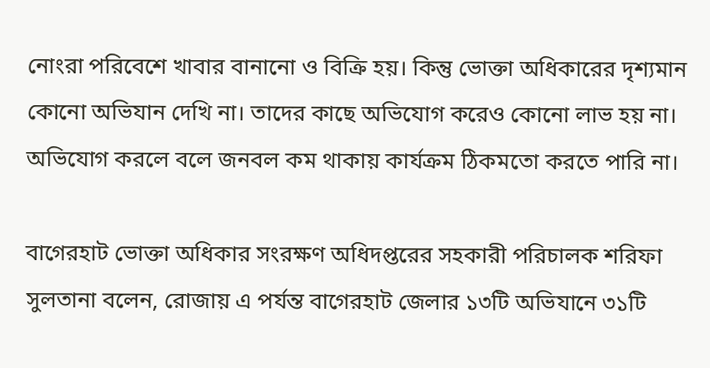নোংরা পরিবেশে খাবার বানানো ও বিক্রি হয়। কিন্তু ভোক্তা অধিকারের দৃশ্যমান কোনো অভিযান দেখি না। তাদের কাছে অভিযোগ করেও কোনো লাভ হয় না। অভিযোগ করলে বলে জনবল কম থাকায় কার্যক্রম ঠিকমতো করতে পারি না।

বাগেরহাট ভোক্তা অধিকার সংরক্ষণ অধিদপ্তরের সহকারী পরিচালক শরিফা সুলতানা বলেন, রোজায় এ পর্যন্ত বাগেরহাট জেলার ১৩টি অভিযানে ৩১টি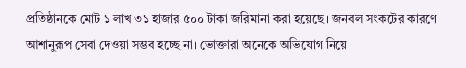প্রতিষ্ঠানকে মোট ১ লাখ ৩১ হাজার ৫০০ টাকা জরিমানা করা হয়েছে। জনবল সংকটের কারণে আশানুরূপ সেবা দেওয়া সম্ভব হচ্ছে না। ভোক্তারা অনেকে অভিযোগ নিয়ে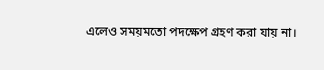এলেও সময়মতো পদক্ষেপ গ্রহণ করা যায় না।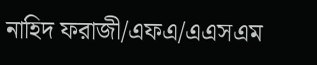নাহিদ ফরাজী/এফএ/এএসএম